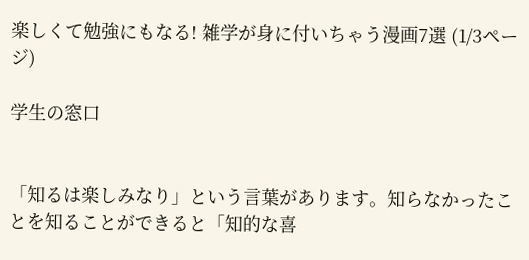楽しくて勉強にもなる! 雑学が身に付いちゃう漫画7選 (1/3ページ)

学生の窓口


「知るは楽しみなり」という言葉があります。知らなかったことを知ることができると「知的な喜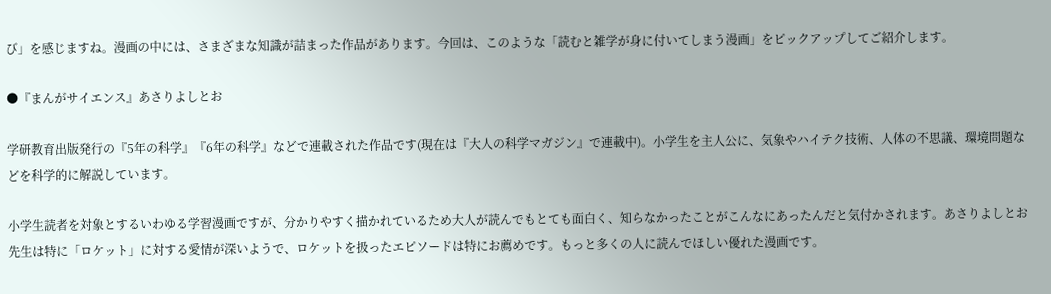び」を感じますね。漫画の中には、さまざまな知識が詰まった作品があります。今回は、このような「読むと雑学が身に付いてしまう漫画」をピックアップしてご紹介します。

●『まんがサイエンス』あさりよしとお

学研教育出版発行の『5年の科学』『6年の科学』などで連載された作品です(現在は『大人の科学マガジン』で連載中)。小学生を主人公に、気象やハイテク技術、人体の不思議、環境問題などを科学的に解説しています。

小学生読者を対象とするいわゆる学習漫画ですが、分かりやすく描かれているため大人が読んでもとても面白く、知らなかったことがこんなにあったんだと気付かされます。あさりよしとお先生は特に「ロケット」に対する愛情が深いようで、ロケットを扱ったエピソードは特にお薦めです。もっと多くの人に読んでほしい優れた漫画です。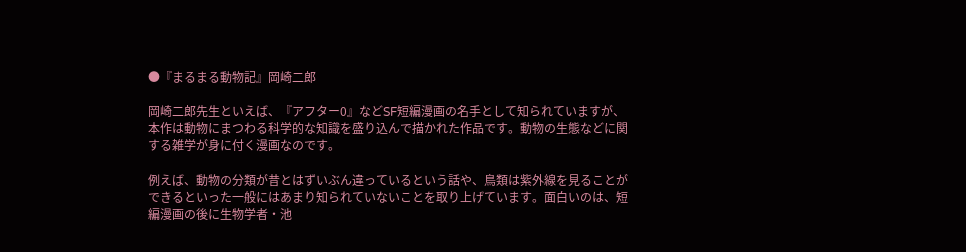●『まるまる動物記』岡崎二郎

岡崎二郎先生といえば、『アフター0』などSF短編漫画の名手として知られていますが、本作は動物にまつわる科学的な知識を盛り込んで描かれた作品です。動物の生態などに関する雑学が身に付く漫画なのです。

例えば、動物の分類が昔とはずいぶん違っているという話や、鳥類は紫外線を見ることができるといった一般にはあまり知られていないことを取り上げています。面白いのは、短編漫画の後に生物学者・池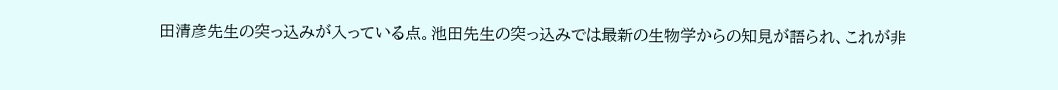田清彦先生の突っ込みが入っている点。池田先生の突っ込みでは最新の生物学からの知見が語られ、これが非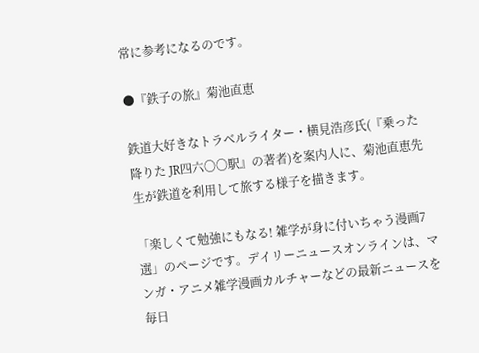常に参考になるのです。

●『鉄子の旅』菊池直恵

鉄道大好きなトラベルライター・横見浩彦氏(『乗った 降りた JR四六〇〇駅』の著者)を案内人に、菊池直恵先生が鉄道を利用して旅する様子を描きます。

「楽しくて勉強にもなる! 雑学が身に付いちゃう漫画7選」のページです。デイリーニュースオンラインは、マンガ・アニメ雑学漫画カルチャーなどの最新ニュースを毎日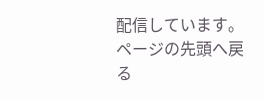配信しています。
ページの先頭へ戻る